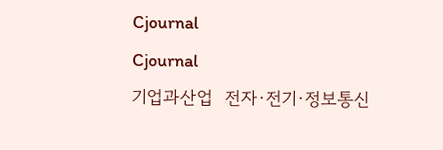Cjournal
Cjournal
기업과산업  전자·전기·정보통신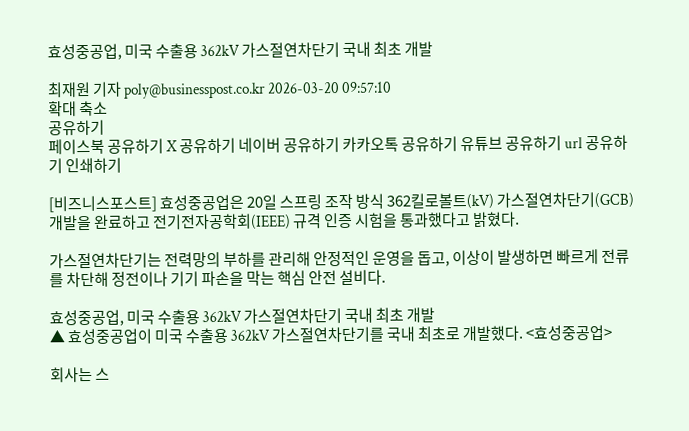효성중공업, 미국 수출용 362kV 가스절연차단기 국내 최초 개발

최재원 기자 poly@businesspost.co.kr 2026-03-20 09:57:10
확대 축소
공유하기
페이스북 공유하기 X 공유하기 네이버 공유하기 카카오톡 공유하기 유튜브 공유하기 url 공유하기 인쇄하기

[비즈니스포스트] 효성중공업은 20일 스프링 조작 방식 362킬로볼트(kV) 가스절연차단기(GCB) 개발을 완료하고 전기전자공학회(IEEE) 규격 인증 시험을 통과했다고 밝혔다.

가스절연차단기는 전력망의 부하를 관리해 안정적인 운영을 돕고, 이상이 발생하면 빠르게 전류를 차단해 정전이나 기기 파손을 막는 핵심 안전 설비다.

효성중공업, 미국 수출용 362kV 가스절연차단기 국내 최초 개발
▲ 효성중공업이 미국 수출용 362kV 가스절연차단기를 국내 최초로 개발했다. <효성중공업>

회사는 스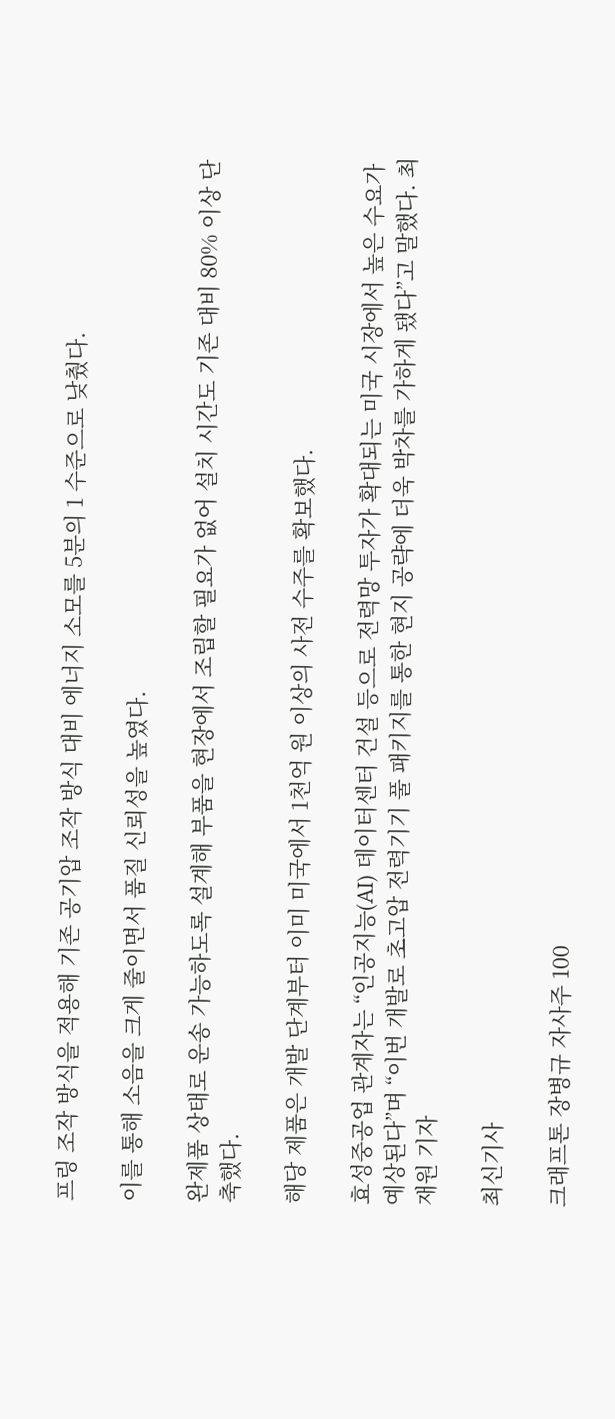프링 조작 방식을 적용해 기존 공기압 조작 방식 대비 에너지 소모를 5분의 1 수준으로 낮췄다.

이를 통해 소음을 크게 줄이면서 품질 신뢰성을 높였다.

완제품 상태로 운송 가능하도록 설계해 부품을 현장에서 조립할 필요가 없어 설치 시간도 기존 대비 80% 이상 단축했다.

해당 제품은 개발 단계부터 이미 미국에서 1천억 원 이상의 사전 수주를 확보했다.

효성중공업 관계자는 “인공지능(AI) 데이터센터 건설 등으로 전력망 투자가 확대되는 미국 시장에서 높은 수요가 예상된다”며 “이번 개발로 초고압 전력기기 풀 패키지를 통한 현지 공략에 더욱 박차를 가하게 됐다”고 말했다. 최재원 기자

최신기사

크래프톤 장병규 자사주 100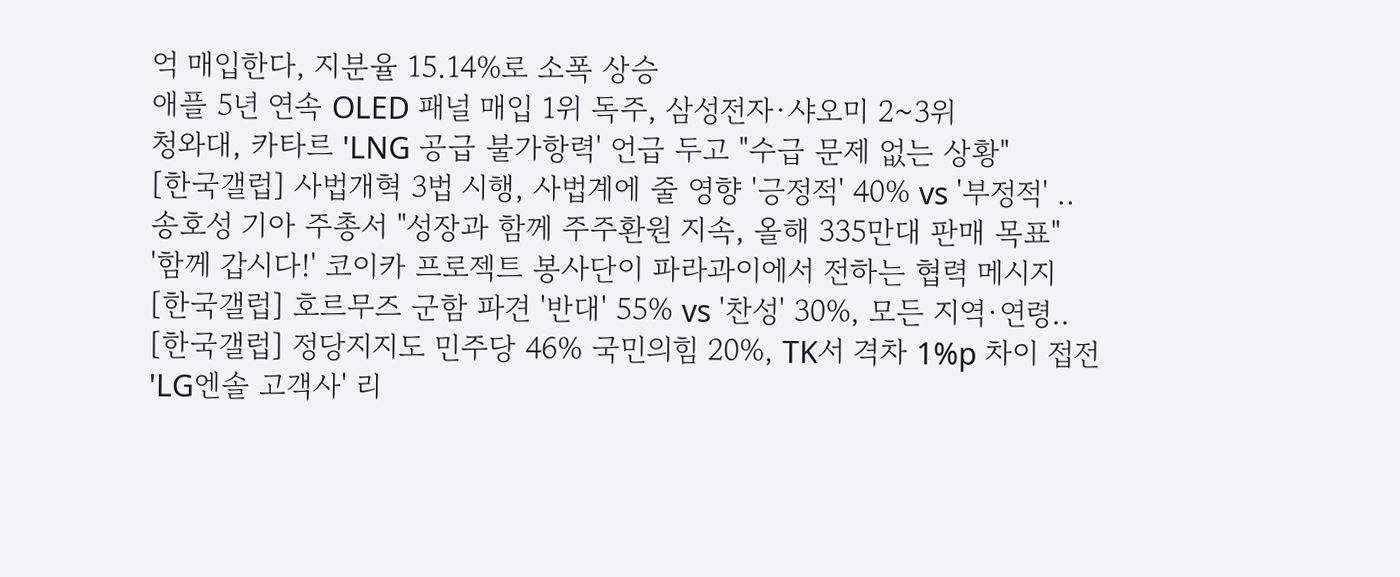억 매입한다, 지분율 15.14%로 소폭 상승
애플 5년 연속 OLED 패널 매입 1위 독주, 삼성전자·샤오미 2~3위
청와대, 카타르 'LNG 공급 불가항력' 언급 두고 "수급 문제 없는 상황"
[한국갤럽] 사법개혁 3법 시행, 사법계에 줄 영향 '긍정적' 40% vs '부정적' ..
송호성 기아 주총서 "성장과 함께 주주환원 지속, 올해 335만대 판매 목표"
'함께 갑시다!' 코이카 프로젝트 봉사단이 파라과이에서 전하는 협력 메시지
[한국갤럽] 호르무즈 군함 파견 '반대' 55% vs '찬성' 30%, 모든 지역·연령..
[한국갤럽] 정당지지도 민주당 46% 국민의힘 20%, TK서 격차 1%p 차이 접전
'LG엔솔 고객사' 리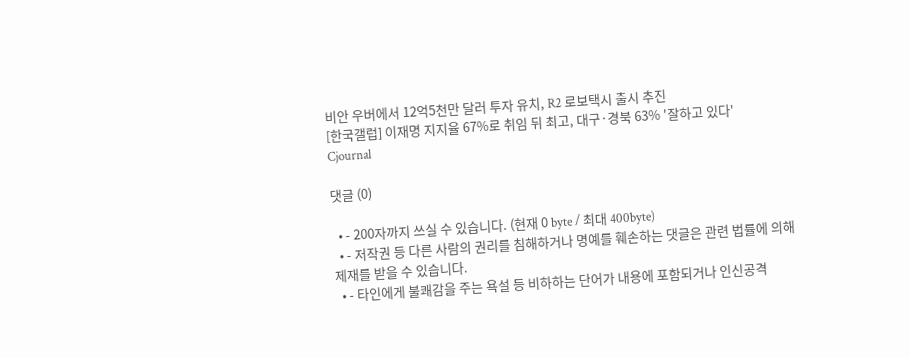비안 우버에서 12억5천만 달러 투자 유치, R2 로보택시 출시 추진
[한국갤럽] 이재명 지지율 67%로 취임 뒤 최고, 대구·경북 63% '잘하고 있다'
Cjournal

댓글 (0)

  • - 200자까지 쓰실 수 있습니다. (현재 0 byte / 최대 400byte)
  • - 저작권 등 다른 사람의 권리를 침해하거나 명예를 훼손하는 댓글은 관련 법률에 의해 제재를 받을 수 있습니다.
  • - 타인에게 불쾌감을 주는 욕설 등 비하하는 단어가 내용에 포함되거나 인신공격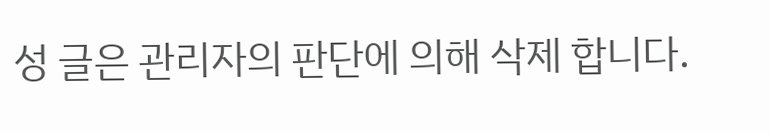성 글은 관리자의 판단에 의해 삭제 합니다.